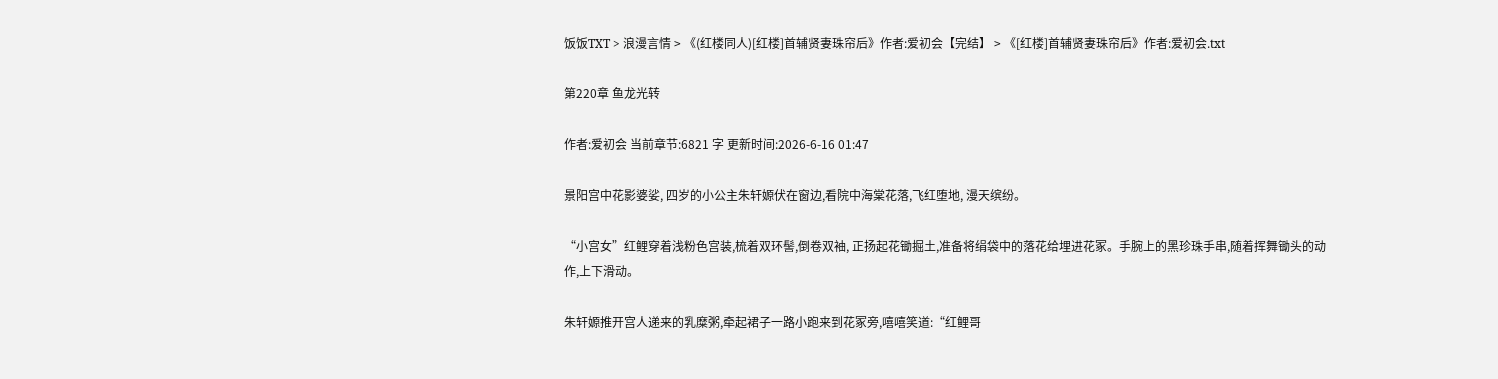饭饭TXT > 浪漫言情 > 《(红楼同人)[红楼]首辅贤妻珠帘后》作者:爱初会【完结】 > 《[红楼]首辅贤妻珠帘后》作者:爱初会.txt

第220章 鱼龙光转

作者:爱初会 当前章节:6821 字 更新时间:2026-6-16 01:47

景阳宫中花影婆娑, 四岁的小公主朱轩嫄伏在窗边,看院中海棠花落,飞红堕地, 漫天缤纷。

“小宫女”红鲤穿着浅粉色宫装,梳着双环髻,倒卷双袖, 正扬起花锄掘土,准备将绢袋中的落花给埋进花冢。手腕上的黑珍珠手串,随着挥舞锄头的动作,上下滑动。

朱轩嫄推开宫人递来的乳糜粥,牵起裙子一路小跑来到花冢旁,嘻嘻笑道:“红鲤哥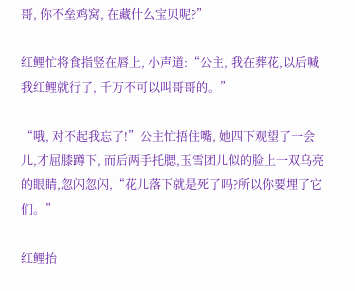哥, 你不垒鸡窝, 在藏什么宝贝呢?”

红鲤忙将食指竖在唇上, 小声道:“公主, 我在葬花,以后喊我红鲤就行了, 千万不可以叫哥哥的。”

“哦, 对不起我忘了!”公主忙捂住嘴, 她四下观望了一会儿,才屈膝蹲下, 而后两手托腮,玉雪团儿似的脸上一双乌亮的眼睛,忽闪忽闪,“花儿落下就是死了吗?所以你要埋了它们。”

红鲤抬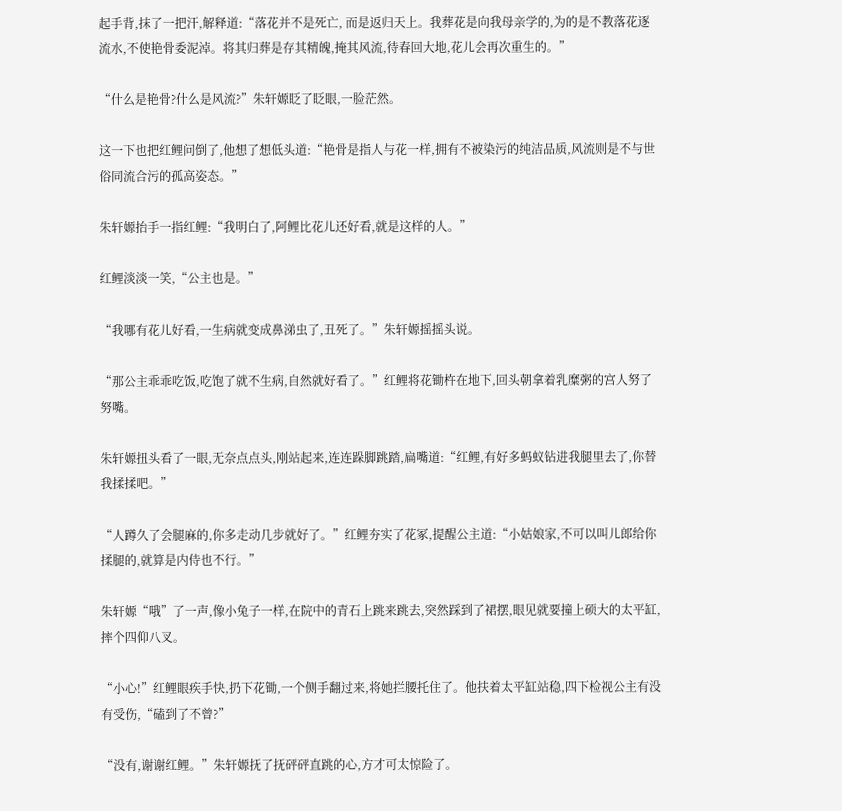起手背,抹了一把汗,解释道:“落花并不是死亡, 而是返归天上。我葬花是向我母亲学的,为的是不教落花逐流水,不使艳骨委泥淖。将其归葬是存其精魄,掩其风流,待春回大地,花儿会再次重生的。”

“什么是艳骨?什么是风流?”朱轩嫄眨了眨眼,一脸茫然。

这一下也把红鲤问倒了,他想了想低头道:“艳骨是指人与花一样,拥有不被染污的纯洁品质,风流则是不与世俗同流合污的孤高姿态。”

朱轩嫄抬手一指红鲤:“我明白了,阿鲤比花儿还好看,就是这样的人。”

红鲤淡淡一笑,“公主也是。”

“我哪有花儿好看,一生病就变成鼻涕虫了,丑死了。”朱轩嫄摇摇头说。

“那公主乖乖吃饭,吃饱了就不生病,自然就好看了。”红鲤将花锄杵在地下,回头朝拿着乳糜粥的宫人努了努嘴。

朱轩嫄扭头看了一眼,无奈点点头,刚站起来,连连跺脚跳踏,扁嘴道:“红鲤,有好多蚂蚁钻进我腿里去了,你替我揉揉吧。”

“人蹲久了会腿麻的,你多走动几步就好了。”红鲤夯实了花冢,提醒公主道:“小姑娘家,不可以叫儿郎给你揉腿的,就算是内侍也不行。”

朱轩嫄“哦”了一声,像小兔子一样,在院中的青石上跳来跳去,突然踩到了裙摆,眼见就要撞上硕大的太平缸,摔个四仰八叉。

“小心!”红鲤眼疾手快,扔下花锄,一个侧手翻过来,将她拦腰托住了。他扶着太平缸站稳,四下检视公主有没有受伤,“磕到了不曾?”

“没有,谢谢红鲤。”朱轩嫄抚了抚砰砰直跳的心,方才可太惊险了。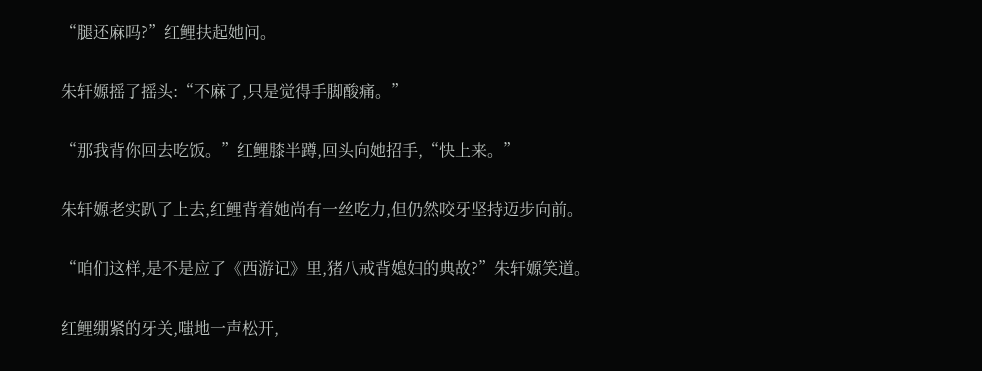“腿还麻吗?”红鲤扶起她问。

朱轩嫄摇了摇头:“不麻了,只是觉得手脚酸痛。”

“那我背你回去吃饭。”红鲤膝半蹲,回头向她招手,“快上来。”

朱轩嫄老实趴了上去,红鲤背着她尚有一丝吃力,但仍然咬牙坚持迈步向前。

“咱们这样,是不是应了《西游记》里,猪八戒背媳妇的典故?”朱轩嫄笑道。

红鲤绷紧的牙关,嗤地一声松开,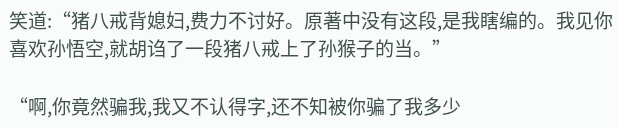笑道:“猪八戒背媳妇,费力不讨好。原著中没有这段,是我瞎编的。我见你喜欢孙悟空,就胡诌了一段猪八戒上了孙猴子的当。”

“啊,你竟然骗我,我又不认得字,还不知被你骗了我多少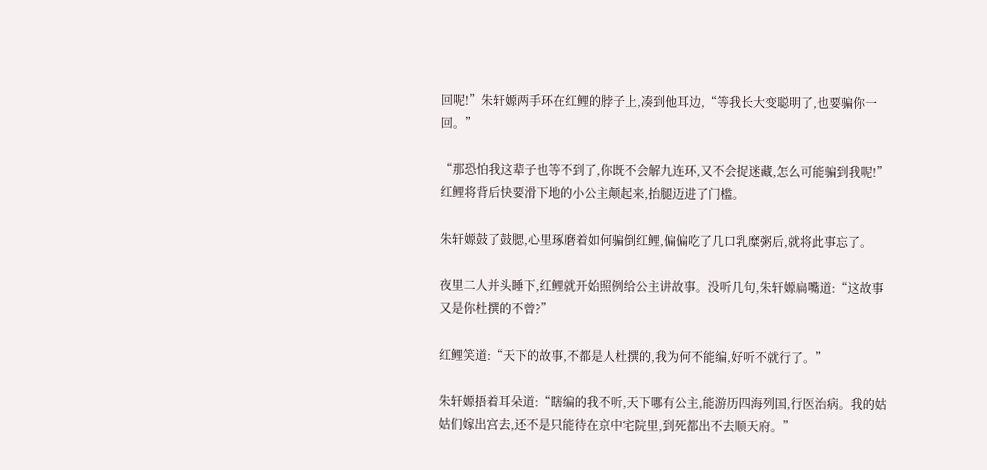回呢!”朱轩嫄两手环在红鲤的脖子上,凑到他耳边,“等我长大变聪明了,也要骗你一回。”

“那恐怕我这辈子也等不到了,你既不会解九连环,又不会捉迷藏,怎么可能骗到我呢!”红鲤将背后快要滑下地的小公主颠起来,抬腿迈进了门槛。

朱轩嫄鼓了鼓腮,心里琢磨着如何骗倒红鲤,偏偏吃了几口乳糜粥后,就将此事忘了。

夜里二人并头睡下,红鲤就开始照例给公主讲故事。没听几句,朱轩嫄扁嘴道:“这故事又是你杜撰的不曾?”

红鲤笑道:“天下的故事,不都是人杜撰的,我为何不能编,好听不就行了。”

朱轩嫄捂着耳朵道:“瞎编的我不听,天下哪有公主,能游历四海列国,行医治病。我的姑姑们嫁出宫去,还不是只能待在京中宅院里,到死都出不去顺天府。”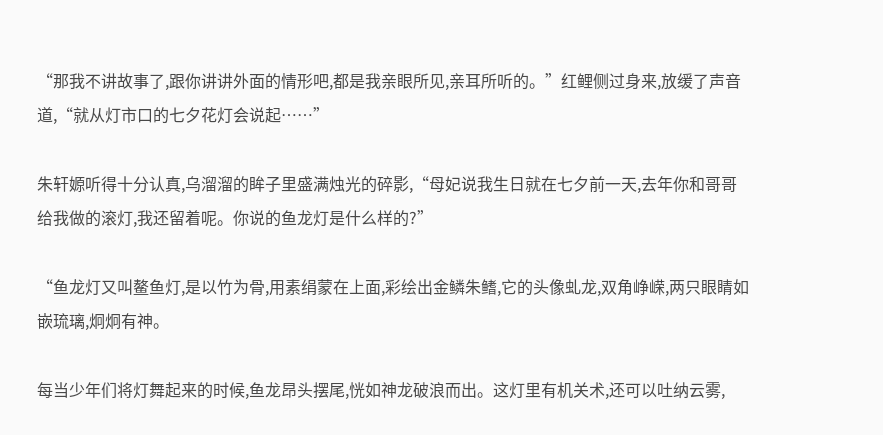“那我不讲故事了,跟你讲讲外面的情形吧,都是我亲眼所见,亲耳所听的。”红鲤侧过身来,放缓了声音道,“就从灯市口的七夕花灯会说起……”

朱轩嫄听得十分认真,乌溜溜的眸子里盛满烛光的碎影,“母妃说我生日就在七夕前一天,去年你和哥哥给我做的滚灯,我还留着呢。你说的鱼龙灯是什么样的?”

“鱼龙灯又叫鳌鱼灯,是以竹为骨,用素绢蒙在上面,彩绘出金鳞朱鳍,它的头像虬龙,双角峥嵘,两只眼睛如嵌琉璃,炯炯有神。

每当少年们将灯舞起来的时候,鱼龙昂头摆尾,恍如神龙破浪而出。这灯里有机关术,还可以吐纳云雾,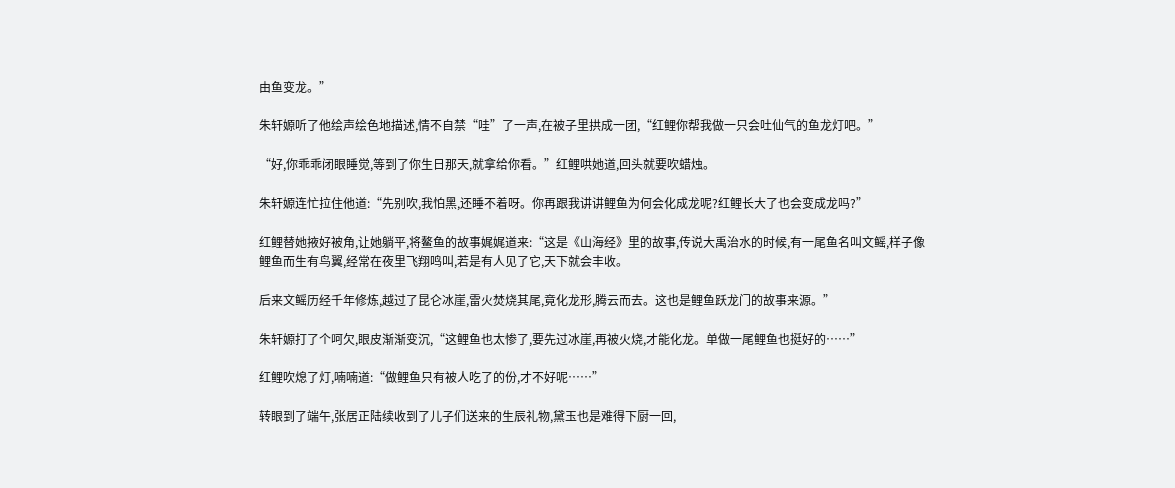由鱼变龙。”

朱轩嫄听了他绘声绘色地描述,情不自禁“哇”了一声,在被子里拱成一团,“红鲤你帮我做一只会吐仙气的鱼龙灯吧。”

“好,你乖乖闭眼睡觉,等到了你生日那天,就拿给你看。”红鲤哄她道,回头就要吹蜡烛。

朱轩嫄连忙拉住他道:“先别吹,我怕黑,还睡不着呀。你再跟我讲讲鲤鱼为何会化成龙呢?红鲤长大了也会变成龙吗?”

红鲤替她掖好被角,让她躺平,将鳌鱼的故事娓娓道来:“这是《山海经》里的故事,传说大禹治水的时候,有一尾鱼名叫文鳐,样子像鲤鱼而生有鸟翼,经常在夜里飞翔鸣叫,若是有人见了它,天下就会丰收。

后来文鳐历经千年修炼,越过了昆仑冰崖,雷火焚烧其尾,竟化龙形,腾云而去。这也是鲤鱼跃龙门的故事来源。”

朱轩嫄打了个呵欠,眼皮渐渐变沉,“这鲤鱼也太惨了,要先过冰崖,再被火烧,才能化龙。单做一尾鲤鱼也挺好的……”

红鲤吹熄了灯,喃喃道:“做鲤鱼只有被人吃了的份,才不好呢……”

转眼到了端午,张居正陆续收到了儿子们送来的生辰礼物,黛玉也是难得下厨一回,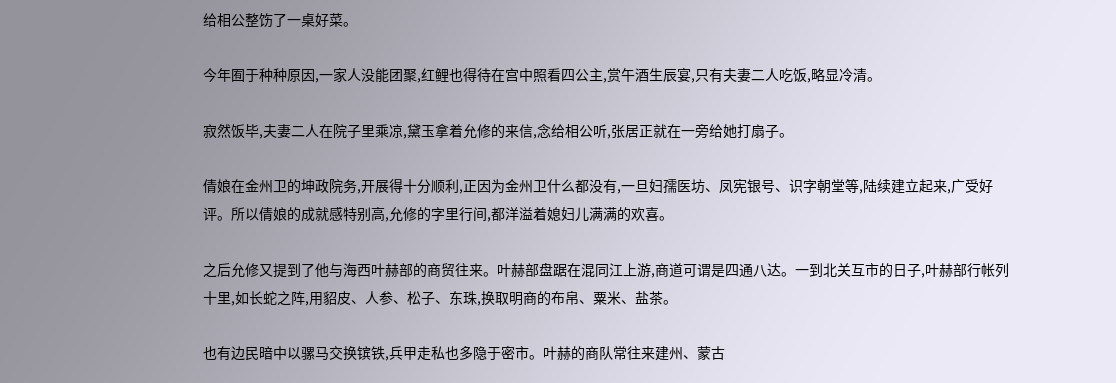给相公整饬了一桌好菜。

今年囿于种种原因,一家人没能团聚,红鲤也得待在宫中照看四公主,赏午酒生辰宴,只有夫妻二人吃饭,略显冷清。

寂然饭毕,夫妻二人在院子里乘凉,黛玉拿着允修的来信,念给相公听,张居正就在一旁给她打扇子。

倩娘在金州卫的坤政院务,开展得十分顺利,正因为金州卫什么都没有,一旦妇孺医坊、凤宪银号、识字朝堂等,陆续建立起来,广受好评。所以倩娘的成就感特别高,允修的字里行间,都洋溢着媳妇儿满满的欢喜。

之后允修又提到了他与海西叶赫部的商贸往来。叶赫部盘踞在混同江上游,商道可谓是四通八达。一到北关互市的日子,叶赫部行帐列十里,如长蛇之阵,用貂皮、人参、松子、东珠,换取明商的布帛、粟米、盐茶。

也有边民暗中以骡马交换镔铁,兵甲走私也多隐于密市。叶赫的商队常往来建州、蒙古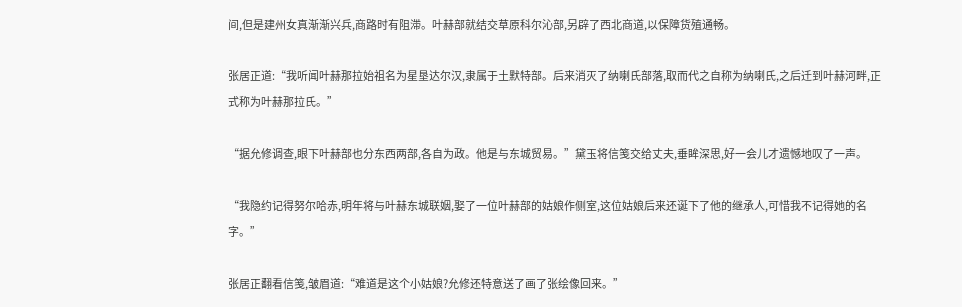间,但是建州女真渐渐兴兵,商路时有阻滞。叶赫部就结交草原科尔沁部,另辟了西北商道,以保障货殖通畅。

张居正道:“我听闻叶赫那拉始祖名为星垦达尔汉,隶属于土默特部。后来消灭了纳喇氏部落,取而代之自称为纳喇氏,之后迁到叶赫河畔,正式称为叶赫那拉氏。”

“据允修调查,眼下叶赫部也分东西两部,各自为政。他是与东城贸易。”黛玉将信笺交给丈夫,垂眸深思,好一会儿才遗憾地叹了一声。

“我隐约记得努尔哈赤,明年将与叶赫东城联姻,娶了一位叶赫部的姑娘作侧室,这位姑娘后来还诞下了他的继承人,可惜我不记得她的名字。”

张居正翻看信笺,皱眉道:“难道是这个小姑娘?允修还特意送了画了张绘像回来。”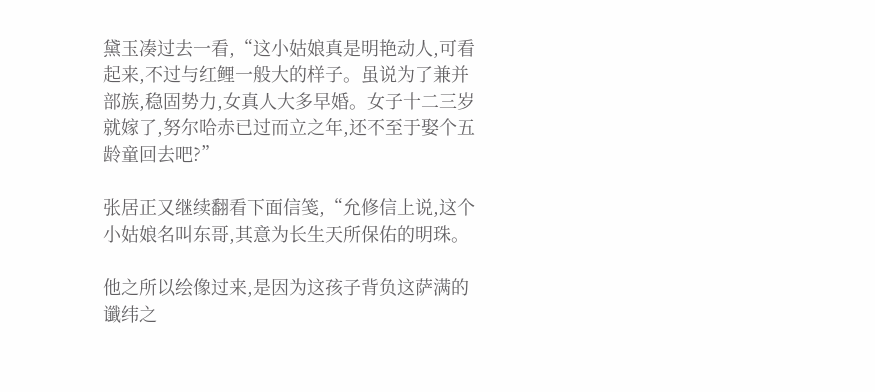黛玉凑过去一看,“这小姑娘真是明艳动人,可看起来,不过与红鲤一般大的样子。虽说为了兼并部族,稳固势力,女真人大多早婚。女子十二三岁就嫁了,努尔哈赤已过而立之年,还不至于娶个五龄童回去吧?”

张居正又继续翻看下面信笺,“允修信上说,这个小姑娘名叫东哥,其意为长生天所保佑的明珠。

他之所以绘像过来,是因为这孩子背负这萨满的谶纬之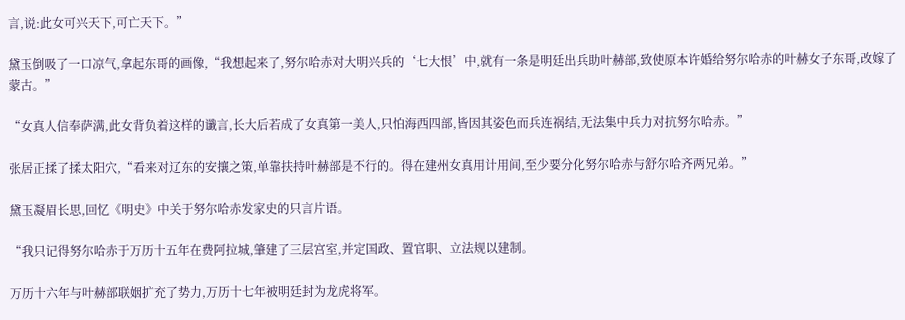言,说:此女可兴天下,可亡天下。”

黛玉倒吸了一口凉气,拿起东哥的画像,“我想起来了,努尔哈赤对大明兴兵的‘七大恨’中,就有一条是明廷出兵助叶赫部,致使原本许婚给努尔哈赤的叶赫女子东哥,改嫁了蒙古。”

“女真人信奉萨满,此女背负着这样的谶言,长大后若成了女真第一美人,只怕海西四部,皆因其姿色而兵连祸结,无法集中兵力对抗努尔哈赤。”

张居正揉了揉太阳穴,“看来对辽东的安攘之策,单靠扶持叶赫部是不行的。得在建州女真用计用间,至少要分化努尔哈赤与舒尔哈齐两兄弟。”

黛玉凝眉长思,回忆《明史》中关于努尔哈赤发家史的只言片语。

“我只记得努尔哈赤于万历十五年在费阿拉城,肇建了三层宫室,并定国政、置官职、立法规以建制。

万历十六年与叶赫部联姻扩充了势力,万历十七年被明廷封为龙虎将军。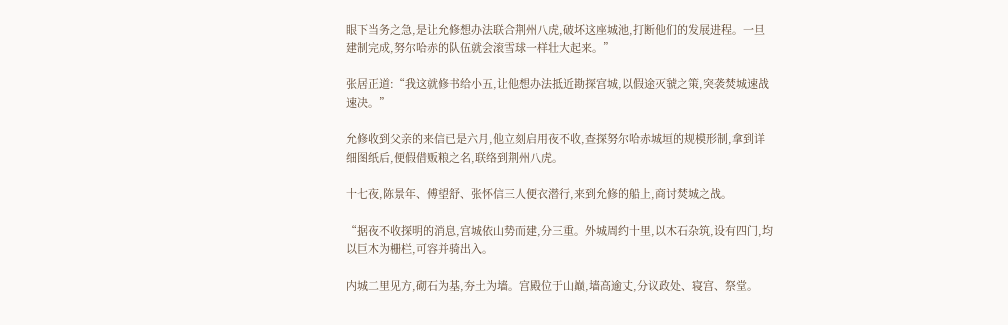眼下当务之急,是让允修想办法联合荆州八虎,破坏这座城池,打断他们的发展进程。一旦建制完成,努尔哈赤的队伍就会滚雪球一样壮大起来。”

张居正道:“我这就修书给小五,让他想办法抵近勘探宫城,以假途灭虢之策,突袭焚城速战速决。”

允修收到父亲的来信已是六月,他立刻启用夜不收,查探努尔哈赤城垣的规模形制,拿到详细图纸后,便假借贩粮之名,联络到荆州八虎。

十七夜,陈景年、傅望舒、张怀信三人便衣潜行,来到允修的船上,商讨焚城之战。

“据夜不收探明的消息,宫城依山势而建,分三重。外城周约十里,以木石杂筑,设有四门,均以巨木为栅栏,可容并骑出入。

内城二里见方,砌石为基,夯土为墙。宫殿位于山巅,墙高逾丈,分议政处、寝宫、祭堂。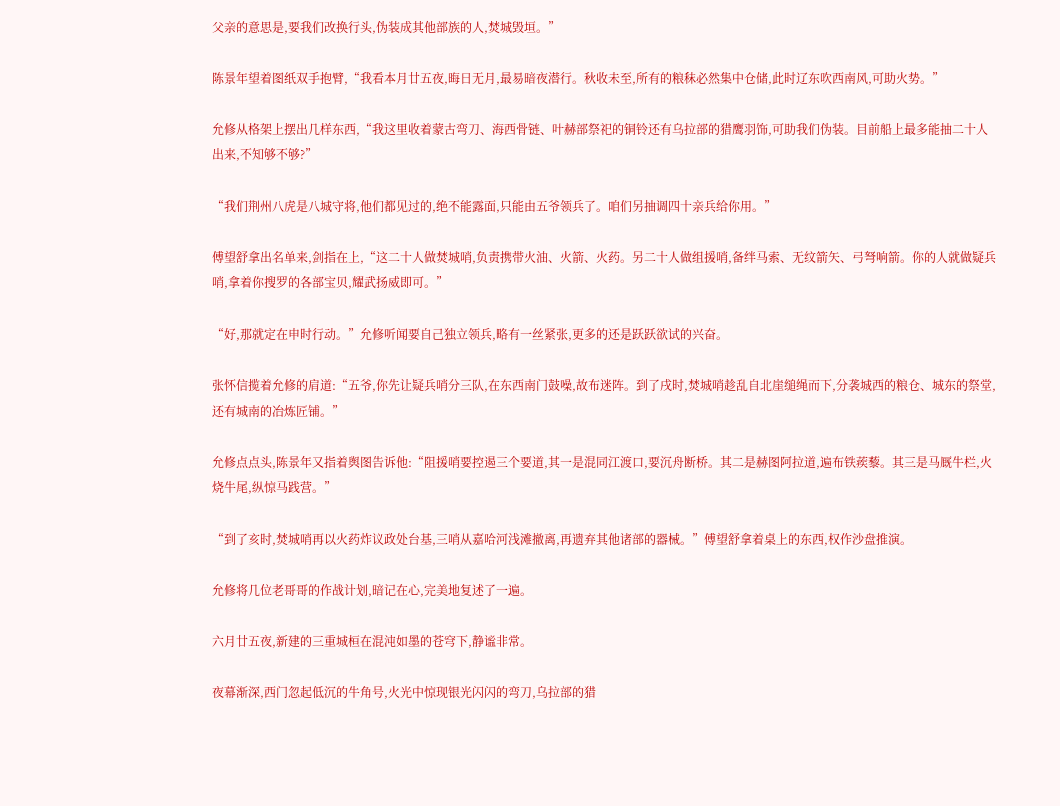父亲的意思是,要我们改换行头,伪装成其他部族的人,焚城毁垣。”

陈景年望着图纸双手抱臂,“我看本月廿五夜,晦日无月,最易暗夜潜行。秋收未至,所有的粮秣必然集中仓储,此时辽东吹西南风,可助火势。”

允修从格架上摆出几样东西,“我这里收着蒙古弯刀、海西骨链、叶赫部祭祀的铜铃还有乌拉部的猎鹰羽饰,可助我们伪装。目前船上最多能抽二十人出来,不知够不够?”

“我们荆州八虎是八城守将,他们都见过的,绝不能露面,只能由五爷领兵了。咱们另抽调四十亲兵给你用。”

傅望舒拿出名单来,剑指在上,“这二十人做焚城哨,负责携带火油、火箭、火药。另二十人做组援哨,备绊马索、无纹箭矢、弓弩响箭。你的人就做疑兵哨,拿着你搜罗的各部宝贝,耀武扬威即可。”

“好,那就定在申时行动。”允修听闻要自己独立领兵,略有一丝紧张,更多的还是跃跃欲试的兴奋。

张怀信揽着允修的肩道:“五爷,你先让疑兵哨分三队,在东西南门鼓噪,故布迷阵。到了戌时,焚城哨趁乱自北崖缒绳而下,分袭城西的粮仓、城东的祭堂,还有城南的冶炼匠铺。”

允修点点头,陈景年又指着舆图告诉他:“阻援哨要控遏三个要道,其一是混同江渡口,要沉舟断桥。其二是赫图阿拉道,遍布铁蒺藜。其三是马厩牛栏,火烧牛尾,纵惊马践营。”

“到了亥时,焚城哨再以火药炸议政处台基,三哨从嘉哈河浅滩撤离,再遗弃其他诸部的器械。”傅望舒拿着桌上的东西,权作沙盘推演。

允修将几位老哥哥的作战计划,暗记在心,完美地复述了一遍。

六月廿五夜,新建的三重城桓在混沌如墨的苍穹下,静谧非常。

夜幕渐深,西门忽起低沉的牛角号,火光中惊现银光闪闪的弯刀,乌拉部的猎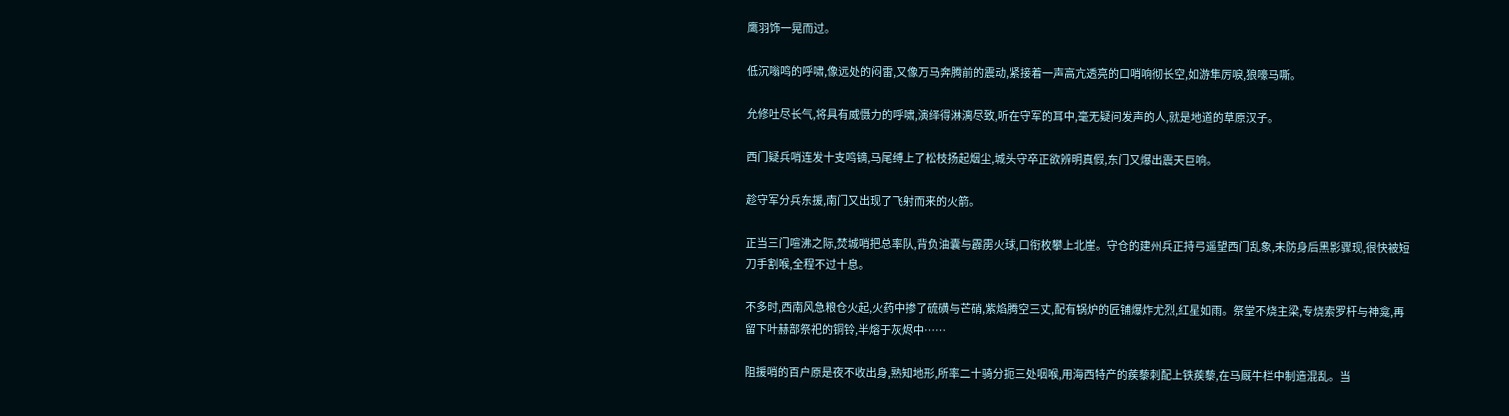鹰羽饰一晃而过。

低沉嗡鸣的呼啸,像远处的闷雷,又像万马奔腾前的震动,紧接着一声高亢透亮的口哨响彻长空,如游隼厉唳,狼嚎马嘶。

允修吐尽长气,将具有威慑力的呼啸,演绎得淋漓尽致,听在守军的耳中,毫无疑问发声的人,就是地道的草原汉子。

西门疑兵哨连发十支鸣镝,马尾缚上了松枝扬起烟尘,城头守卒正欲辨明真假,东门又爆出震天巨响。

趁守军分兵东援,南门又出现了飞射而来的火箭。

正当三门喧沸之际,焚城哨把总率队,背负油囊与霹雳火球,口衔枚攀上北崖。守仓的建州兵正持弓遥望西门乱象,未防身后黑影骤现,很快被短刀手割喉,全程不过十息。

不多时,西南风急粮仓火起,火药中掺了硫磺与芒硝,紫焰腾空三丈,配有锅炉的匠铺爆炸尤烈,红星如雨。祭堂不烧主梁,专烧索罗杆与神龛,再留下叶赫部祭祀的铜铃,半熔于灰烬中……

阻援哨的百户原是夜不收出身,熟知地形,所率二十骑分扼三处咽喉,用海西特产的蒺藜刺配上铁蒺藜,在马厩牛栏中制造混乱。当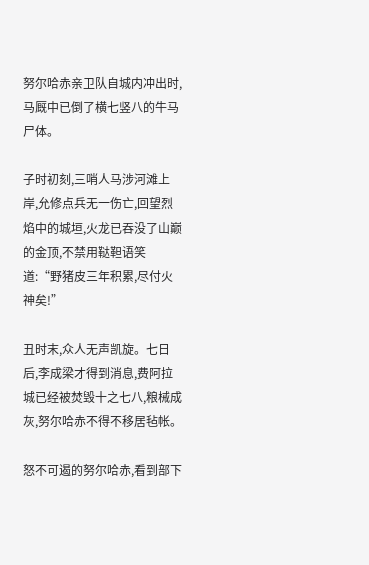努尔哈赤亲卫队自城内冲出时,马厩中已倒了横七竖八的牛马尸体。

子时初刻,三哨人马涉河滩上岸,允修点兵无一伤亡,回望烈焰中的城垣,火龙已吞没了山巅的金顶,不禁用鞑靼语笑道:“野猪皮三年积累,尽付火神矣!”

丑时末,众人无声凯旋。七日后,李成梁才得到消息,费阿拉城已经被焚毁十之七八,粮械成灰,努尔哈赤不得不移居毡帐。

怒不可遏的努尔哈赤,看到部下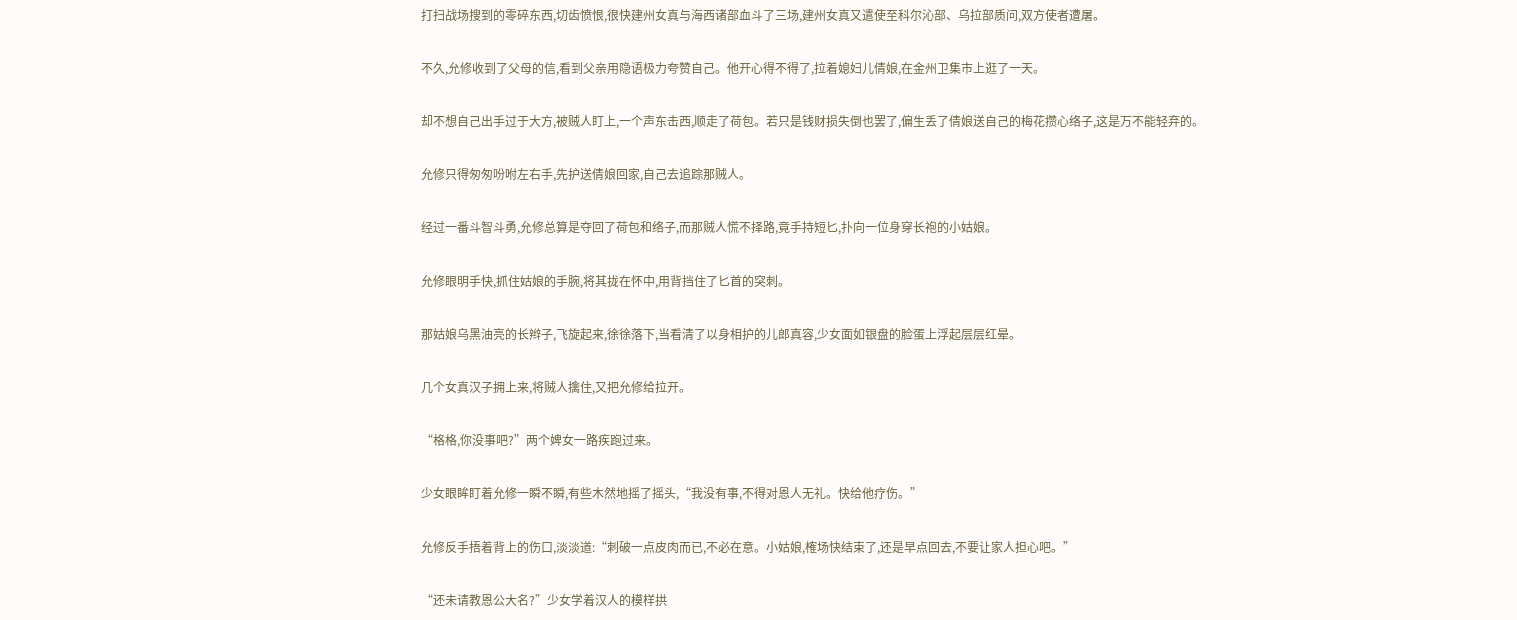打扫战场搜到的零碎东西,切齿愤恨,很快建州女真与海西诸部血斗了三场,建州女真又遣使至科尔沁部、乌拉部质问,双方使者遭屠。

不久,允修收到了父母的信,看到父亲用隐语极力夸赞自己。他开心得不得了,拉着媳妇儿倩娘,在金州卫集市上逛了一天。

却不想自己出手过于大方,被贼人盯上,一个声东击西,顺走了荷包。若只是钱财损失倒也罢了,偏生丢了倩娘送自己的梅花攒心络子,这是万不能轻弃的。

允修只得匆匆吩咐左右手,先护送倩娘回家,自己去追踪那贼人。

经过一番斗智斗勇,允修总算是夺回了荷包和络子,而那贼人慌不择路,竟手持短匕,扑向一位身穿长袍的小姑娘。

允修眼明手快,抓住姑娘的手腕,将其拢在怀中,用背挡住了匕首的突刺。

那姑娘乌黑油亮的长辫子,飞旋起来,徐徐落下,当看清了以身相护的儿郎真容,少女面如银盘的脸蛋上浮起层层红晕。

几个女真汉子拥上来,将贼人擒住,又把允修给拉开。

“格格,你没事吧?”两个婢女一路疾跑过来。

少女眼眸盯着允修一瞬不瞬,有些木然地摇了摇头,“我没有事,不得对恩人无礼。快给他疗伤。”

允修反手捂着背上的伤口,淡淡道:“刺破一点皮肉而已,不必在意。小姑娘,榷场快结束了,还是早点回去,不要让家人担心吧。”

“还未请教恩公大名?”少女学着汉人的模样拱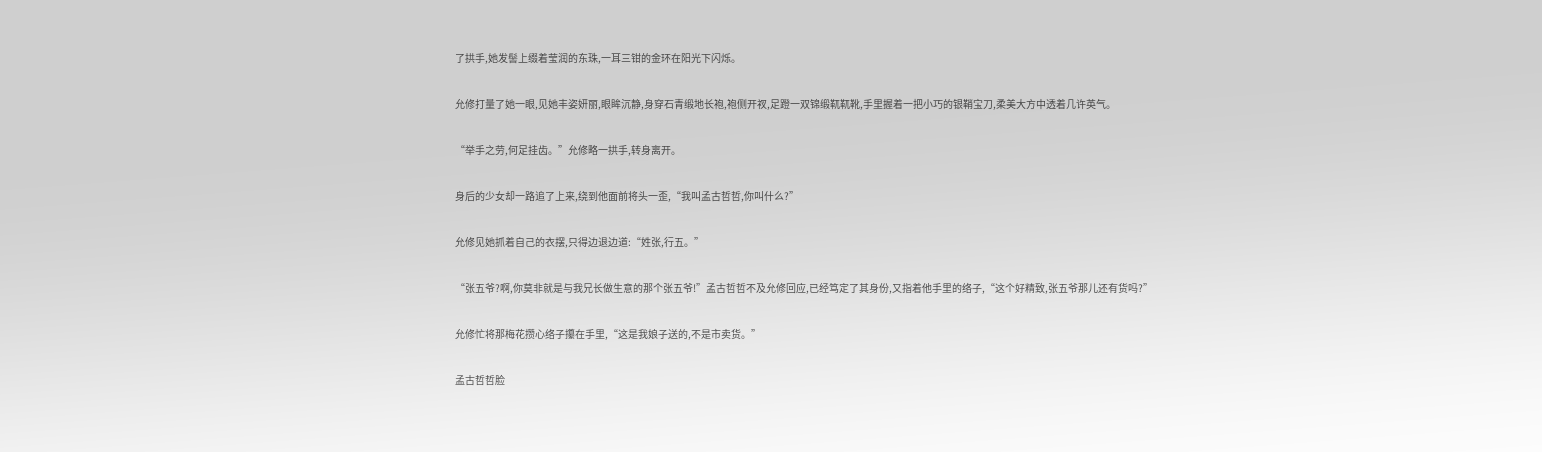了拱手,她发髻上缀着莹润的东珠,一耳三钳的金环在阳光下闪烁。

允修打量了她一眼,见她丰姿妍丽,眼眸沉静,身穿石青缎地长袍,袍侧开衩,足蹬一双锦缎靰靰靴,手里握着一把小巧的银鞘宝刀,柔美大方中透着几许英气。

“举手之劳,何足挂齿。”允修略一拱手,转身离开。

身后的少女却一路追了上来,绕到他面前将头一歪,“我叫孟古哲哲,你叫什么?”

允修见她抓着自己的衣摆,只得边退边道:“姓张,行五。”

“张五爷?啊,你莫非就是与我兄长做生意的那个张五爷!”孟古哲哲不及允修回应,已经笃定了其身份,又指着他手里的络子,“这个好精致,张五爷那儿还有货吗?”

允修忙将那梅花攒心络子攥在手里,“这是我娘子送的,不是市卖货。”

孟古哲哲脸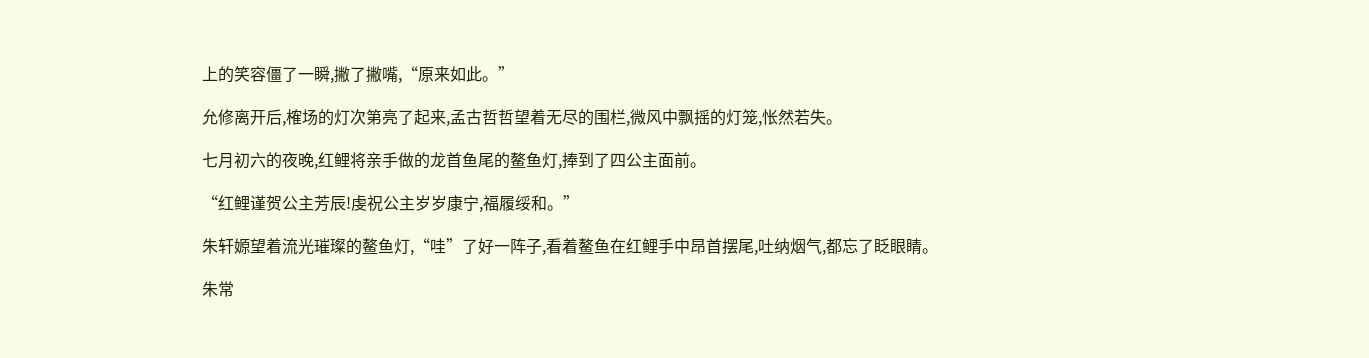上的笑容僵了一瞬,撇了撇嘴,“原来如此。”

允修离开后,榷场的灯次第亮了起来,孟古哲哲望着无尽的围栏,微风中飘摇的灯笼,怅然若失。

七月初六的夜晚,红鲤将亲手做的龙首鱼尾的鳌鱼灯,捧到了四公主面前。

“红鲤谨贺公主芳辰!虔祝公主岁岁康宁,福履绥和。”

朱轩嫄望着流光璀璨的鳌鱼灯,“哇”了好一阵子,看着鳌鱼在红鲤手中昂首摆尾,吐纳烟气,都忘了眨眼睛。

朱常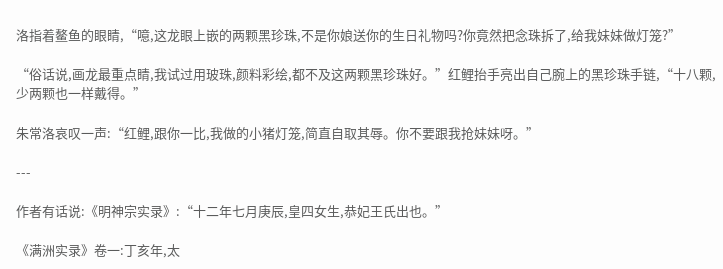洛指着鳌鱼的眼睛,“噫,这龙眼上嵌的两颗黑珍珠,不是你娘送你的生日礼物吗?你竟然把念珠拆了,给我妹妹做灯笼?”

“俗话说,画龙最重点睛,我试过用玻珠,颜料彩绘,都不及这两颗黑珍珠好。”红鲤抬手亮出自己腕上的黑珍珠手链,“十八颗,少两颗也一样戴得。”

朱常洛哀叹一声:“红鲤,跟你一比,我做的小猪灯笼,简直自取其辱。你不要跟我抢妹妹呀。”

---

作者有话说:《明神宗实录》:“十二年七月庚辰,皇四女生,恭妃王氏出也。”

《满洲实录》卷一:丁亥年,太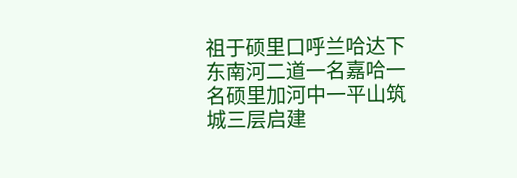祖于硕里口呼兰哈达下东南河二道一名嘉哈一名硕里加河中一平山筑城三层启建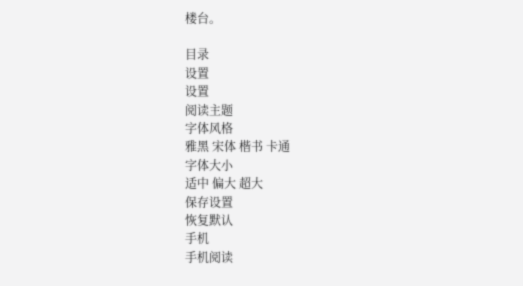楼台。

目录
设置
设置
阅读主题
字体风格
雅黑 宋体 楷书 卡通
字体大小
适中 偏大 超大
保存设置
恢复默认
手机
手机阅读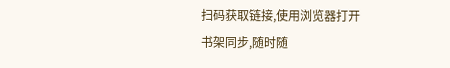扫码获取链接,使用浏览器打开
书架同步,随时随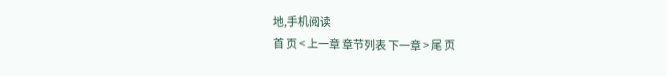地,手机阅读
首 页 < 上一章 章节列表 下一章 > 尾 页